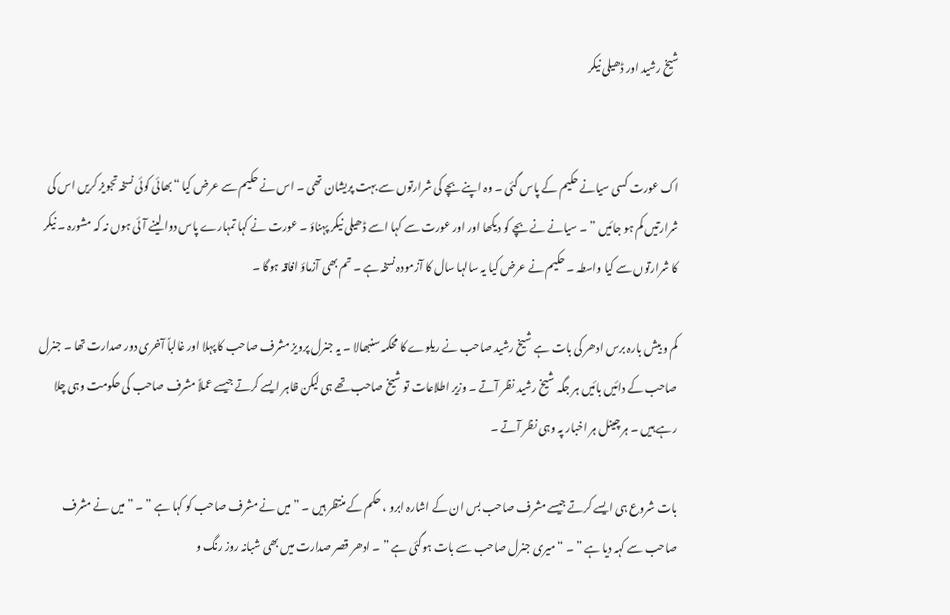شیخ رشید اور ڈھیلی نیکر


اک عورت کسی سیانے حکیم کے پاس گئی ۔ وہ اپنے بچے کی شرارتوں سے بہت پریشان تھی ۔ اس نے حکیم سے عرض کیا “بھائی کوئی نسخہ تجویز کریں اس کی شرارتیں کم ہو جائیں ” ۔ سیانے نے بچے کو دیکھا اور اور عورت سے کہا اسے ڈھیلی نیکر پہناؤ ۔ عورت نے کہا تمہارے پاس دوا لینے آئی ہوں نہ کہ مشورہ ۔ نیکر کا شرارتوں سے کیا واسطہ ۔ حکیم نے عرض کیا یہ سالہا سال کا آزمودہ نسخہ ہے ۔ تم بھی آزماؤ افاقہ ہوگا ۔

کم و بیش بارہ برس ادھر کی بات ہے شیخ رشید صاحب نے ریلوے کا محکمہ سنبھالا ۔ یہ جنرل پرویز مشرف صاحب کا پہلا اور غالباً آخری دور صدارت تھا ۔ جنرل صاحب کے دائیں بائیں ہر جگہ شیخ رشید نظر آتے ۔ وزیر اطلاعات تو شیخ صاحب تھے ہی لیکن ظاہر ایسے کرتے جیسے عملاً مشرف صاحب کی حکومت وہی چلا رہے ہیں ۔ ہر چینل ہر اخبار پہ وہی نظر آتے ۔

بات شروع ہی ایسے کرتے جیسے مشرف صاحب بس ان کے اشارہ ابرو ، حکم کے منتظر ہیں ۔ ” میں نے مشرف صاحب کو کہا ہے ” ۔ ” میں نے مشرف صاحب سے کہہ دیا ہے ” ۔ “میری جنرل صاحب سے بات ہوگئی ہے ” ۔ ادھر قصر صدارت میں بھی شبانہ روز رنگ و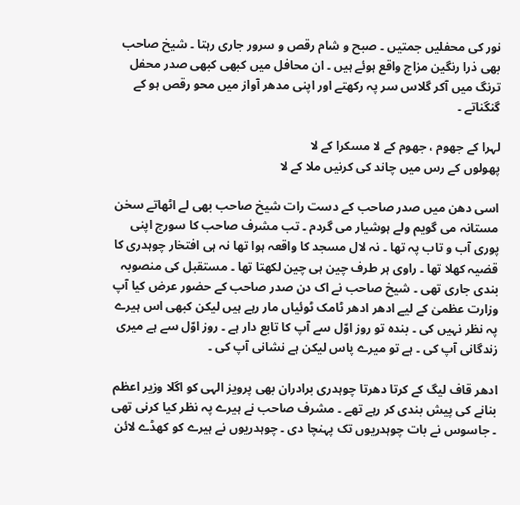نور کی محفلیں جمتیں ۔ صبح و شام رقص و سرور جاری رہتا ۔ شیخ صاحب بھی ذرا رنگین مزاج واقع ہوئے ہیں ۔ ان محافل میں کبھی کبھی صدر محفل ترنگ میں آکر گلاس سر پہ رکھتے اور اپنی مدھر آواز میں محو رقص ہو کے گنگناتے ۔

لہرا کے جھوم ، جھوم کے لا مسکرا کے لا
پھولوں کے رس میں چاند کی کرنیں ملا کے لا

اسی دھن میں صدر صاحب کے دست رات شیخ صاحب بھی لے اٹھاتے سخن مستانہ می گویم ولے ہوشیار می گردم ۔ تب مشرف صاحب کا سورج اپنی پوری آب و تاب پہ تھا ۔ نہ لال مسجد کا واقعہ ہوا تھا نہ ہی افتخار چوہدری کا قضیہ کھلا تھا ۔ راوی ہر طرف چین ہی چین لکھتا تھا ۔ مستقبل کی منصوبہ بندی جاری تھی ۔ شیخ صاحب نے اک دن صدر صاحب کے حضور عرض کیا آپ وزارت عظمیٰ کے لیے ادھر ادھر ٹامک ٹوئیاں مار رہے ہیں لیکن کبھی اس ہیرے پہ نظر نہیں کی ۔ بندہ تو روز اوّل سے آپ کا تابع دار ہے ۔ روز اوّل سے ہے میری زندگانی آپ کی ۔ ہے تو میرے پاس لیکن ہے نشانی آپ کی ۔

ادھر قاف لیگ کے کرتا دھرتا چوہدری برادران بھی پرویز الہی کو اگلا وزیر اعظم بنانے کی پیش بندی کر رہے تھے ۔ مشرف صاحب نے ہیرے پہ نظر کیا کرنی تھی ۔ جاسوس نے بات چوہدریوں تک پہنچا دی ۔ چوہدریوں نے ہیرے کو کھڈے لائن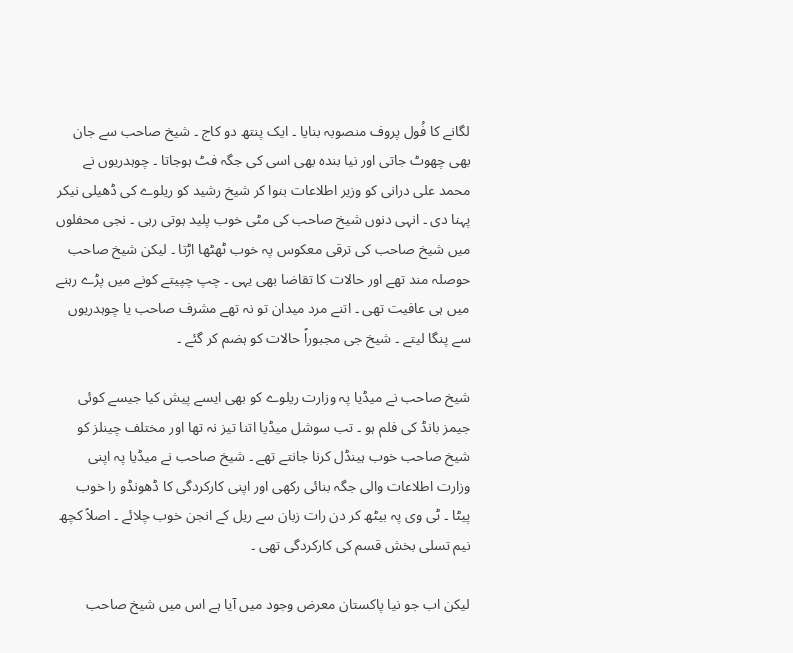لگانے کا فُول پروف منصوبہ بنایا ۔ ایک پنتھ دو کاج ۔ شیخ صاحب سے جان بھی چھوٹ جاتی اور نیا بندہ بھی اسی کی جگہ فٹ ہوجاتا ۔ چوہدریوں نے محمد علی درانی کو وزیر اطلاعات بنوا کر شیخ رشید کو ریلوے کی ڈھیلی نیکر پہنا دی ۔ انہی دنوں شیخ صاحب کی مٹی خوب پلید ہوتی رہی ۔ نجی محفلوں میں شیخ صاحب کی ترقی معکوس پہ خوب ٹھٹھا اڑتا ۔ لیکن شیخ صاحب حوصلہ مند تھے اور حالات کا تقاضا بھی یہی ۔ چپ چپیتے کونے میں پڑے رہنے میں ہی عافیت تھی ۔ اتنے مرد میدان تو نہ تھے مشرف صاحب یا چوہدریوں سے پنگا لیتے ۔ شیخ جی مجبوراً حالات کو ہضم کر گئے ۔

شیخ صاحب نے میڈیا پہ وزارت ریلوے کو بھی ایسے پیش کیا جیسے کوئی جیمز بانڈ کی فلم ہو ۔ تب سوشل میڈیا اتنا تیز نہ تھا اور مختلف چینلز کو شیخ صاحب خوب ہینڈل کرنا جانتے تھے ۔ شیخ صاحب نے میڈیا پہ اپنی وزارت اطلاعات والی جگہ بنائی رکھی اور اپنی کارکردگی کا ڈھونڈو را خوب پیٹا ۔ ٹی وی پہ بیٹھ کر دن رات زبان سے ریل کے انجن خوب چلائے ۔ اصلاً کچھ نیم تسلی بخش قسم کی کارکردگی تھی ۔

لیکن اب جو نیا پاکستان معرض وجود میں آیا ہے اس میں شیخ صاحب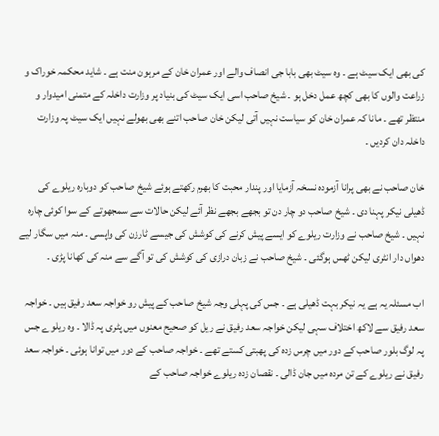کی بھی ایک سیٹ ہے ۔ وہ سیٹ بھی بابا جی انصاف والے اور عمران خان کے مرہون منت ہے ۔ شاید محکمہ خوراک و زراعت والوں کا بھی کچھ عمل دخل ہو ۔ شیخ صاحب اسی ایک سیٹ کی بنیاد پر وزارت داخلہ کے متمنی امیدوار و منتظر تھے ۔ مانا کہ عمران خان کو سیاست نہیں آتی لیکن خان صاحب اتنے بھی بھولے نہیں ایک سیٹ پہ وزارت داخلہ دان کردیں ۔

خان صاحب نے بھی پرانا آزمودہ نسخہ آزمایا اور پندار محبت کا بھرم رکھتے ہوئے شیخ صاحب کو دوبارہ ریلوے کی ڈھیلی نیکر پہنا دی ۔ شیخ صاحب دو چار دن تو بجھے بجھے نظر آئے لیکن حالات سے سمجھوتے کے سوا کوئی چارہ نہیں ۔ شیخ صاحب نے وزارت ریلوے کو ایسے پیش کرنے کی کوشش کی جیسے ٹارزن کی واپسی ۔ منہ میں سگار لیے دھواں دار انٹری لیکن ٹھس ہوگئی ۔ شیخ صاحب نے زبان درازی کی کوشش کی تو آگے سے منہ کی کھانا پڑی ۔

اب مسئلہ یہ ہے یہ نیکر بہت ڈھیلی ہے ۔ جس کی پہلی وجہ شیخ صاحب کے پیش رو خواجہ سعد رفیق ہیں ۔ خواجہ سعد رفیق سے لاکھ اختلاف سہی لیکن خواجہ سعد رفیق نے ریل کو صحیح معنوں میں پٹری پہ ڈالا ۔ وہ ریلوے جس پہ لوگ بلور صاحب کے دور میں چرس زدہ کی پھبتی کستے تھے ۔ خواجہ صاحب کے دور میں توانا ہوئی ۔ خواجہ سعد رفیق نے ریلوے کے تن مردہ میں جان ڈالی ۔ نقصان زدہ ریلوے خواجہ صاحب کے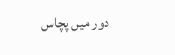دور میں پچاس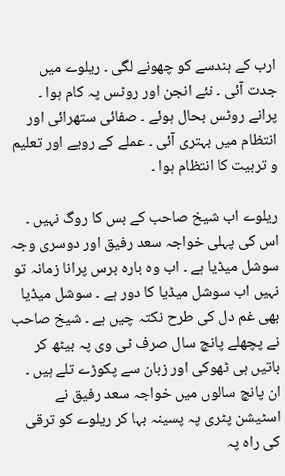ارب کے ہندسے کو چھونے لگی ۔ ریلوے میں جدت آئی ۔ نئے انجن اور روٹس پہ کام ہوا ۔ پرانے روٹس بحال ہوئے ۔ صفائی ستھرائی اور انتظام میں بہتری آئی ۔ عملے کے رویے اور تعلیم و تربیت کا انتظام ہوا ۔

ریلوے اب شیخ صاحب کے بس کا روگ نہیں ۔ اس کی پہلی خواجہ سعد رفیق اور دوسری وجہ سوشل میڈیا ہے ۔ اب وہ بارہ برس پرانا زمانہ تو نہیں اب سوشل میڈیا کا دور ہے ۔ سوشل میڈیا بھی غم دل کی طرح نکتہ چیں ہے ۔ شیخ صاحب نے پچھلے پانچ سال صرف ٹی وی پہ بیٹھ کر باتیں ہی ٹھوکی اور زبان سے پکوڑے تلے ہیں ۔ ان پانچ سالوں میں خواجہ سعد رفیق نے اسٹیشن پٹری پہ پسینہ بہا کر ریلوے کو ترقی کی راہ پہ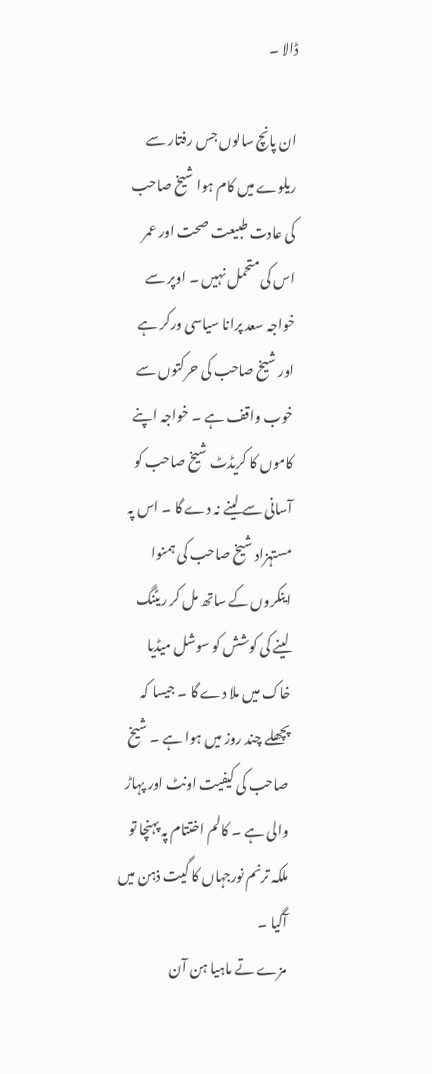ڈالا ۔

ان پانچ سالوں جس رفتار سے ریلوے میں کام ہوا شیخ صاحب کی عادت طبیعت صحت اور عمر اس کی متحمل نہیں ۔ اوپر سے خواجہ سعد پرانا سیاسی ورکر ہے اور شیخ صاحب کی حرکتوں سے خوب واقف ہے ۔ خواجہ اپنے کاموں کا کریڈٹ شیخ صاحب کو آسانی سے لینے نہ دے گا ۔ اس پہ مستہزاد شیخ صاحب کی ہمنوا اینکروں کے ساتھ مل کر ریٹنگ لینے کی کوشش کو سوشل میڈیا خاک میں ملا دے گا ۔ جیسا کہ پچھلے چند روز میں ہوا ہے ۔ شیخ صاحب کی کیفیت اونٹ اور پہاڑ والی ہے ۔ کالم اختتام پہ پہنچا تو ملکہ ترنم نورجہاں کا گیت ذہن میں آگیا ۔
مزے تے ماہیا ہن آن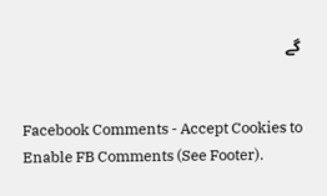گے


Facebook Comments - Accept Cookies to Enable FB Comments (See Footer).